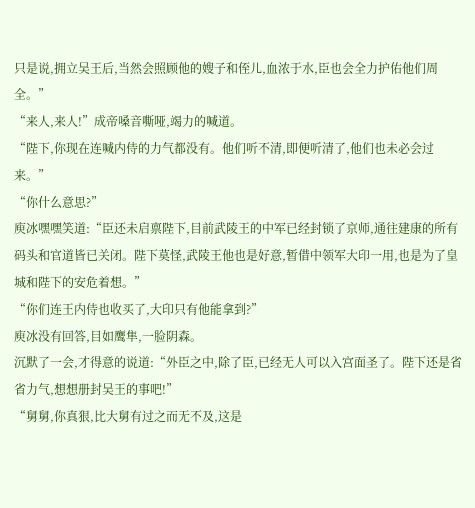只是说,拥立吴王后,当然会照顾他的嫂子和侄儿,血浓于水,臣也会全力护佑他们周全。”
“来人,来人!”成帝嗓音嘶哑,竭力的喊道。
“陛下,你现在连喊内侍的力气都没有。他们听不清,即便听清了,他们也未必会过来。”
“你什么意思?”
庾冰嘿嘿笑道:“臣还未启禀陛下,目前武陵王的中军已经封锁了京师,通往建康的所有码头和官道皆已关闭。陛下莫怪,武陵王他也是好意,暂借中领军大印一用,也是为了皇城和陛下的安危着想。”
“你们连王内侍也收买了,大印只有他能拿到?”
庾冰没有回答,目如鹰隼,一脸阴森。
沉默了一会,才得意的说道:“外臣之中,除了臣,已经无人可以入宫面圣了。陛下还是省省力气,想想册封吴王的事吧!”
“舅舅,你真狠,比大舅有过之而无不及,这是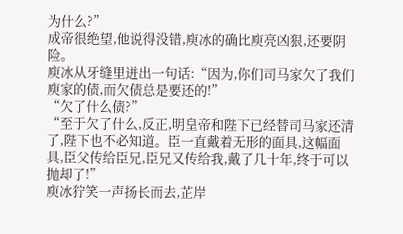为什么?”
成帝很绝望,他说得没错,庾冰的确比庾亮凶狠,还要阴险。
庾冰从牙缝里迸出一句话:“因为,你们司马家欠了我们庾家的债,而欠债总是要还的!”
“欠了什么债?”
“至于欠了什么,反正,明皇帝和陛下已经替司马家还清了,陛下也不必知道。臣一直戴着无形的面具,这幅面具,臣父传给臣兄,臣兄又传给我,戴了几十年,终于可以抛却了!”
庾冰狞笑一声扬长而去,芷岸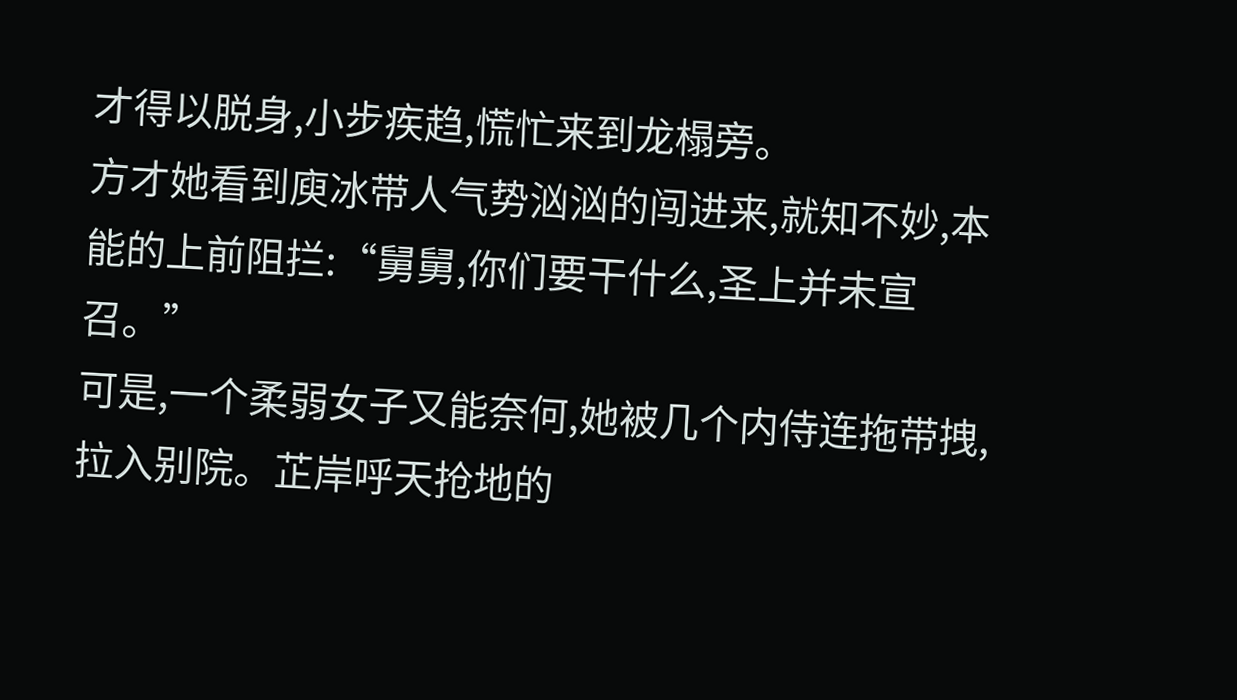才得以脱身,小步疾趋,慌忙来到龙榻旁。
方才她看到庾冰带人气势汹汹的闯进来,就知不妙,本能的上前阻拦:“舅舅,你们要干什么,圣上并未宣召。”
可是,一个柔弱女子又能奈何,她被几个内侍连拖带拽,拉入别院。芷岸呼天抢地的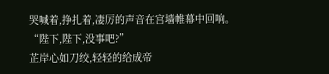哭喊着,挣扎着,凄厉的声音在宫墙帷幕中回响。
“陛下,陛下,没事吧?”
芷岸心如刀绞,轻轻的给成帝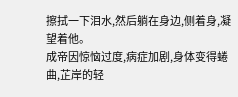擦拭一下泪水,然后躺在身边,侧着身,凝望着他。
成帝因惊恼过度,病症加剧,身体变得蜷曲,芷岸的轻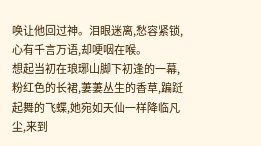唤让他回过神。泪眼迷离,愁容紧锁,心有千言万语,却哽咽在喉。
想起当初在琅琊山脚下初逢的一幕,粉红色的长裙,萋萋丛生的香草,蹁跹起舞的飞蝶,她宛如天仙一样降临凡尘,来到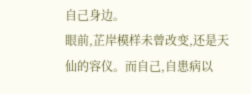自己身边。
眼前,芷岸模样未曾改变,还是天仙的容仪。而自己,自患病以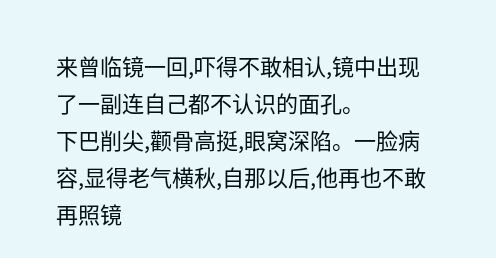来曾临镜一回,吓得不敢相认,镜中出现了一副连自己都不认识的面孔。
下巴削尖,颧骨高挺,眼窝深陷。一脸病容,显得老气横秋,自那以后,他再也不敢再照镜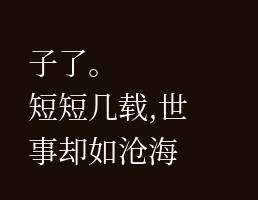子了。
短短几载,世事却如沧海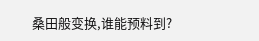桑田般变换,谁能预料到?